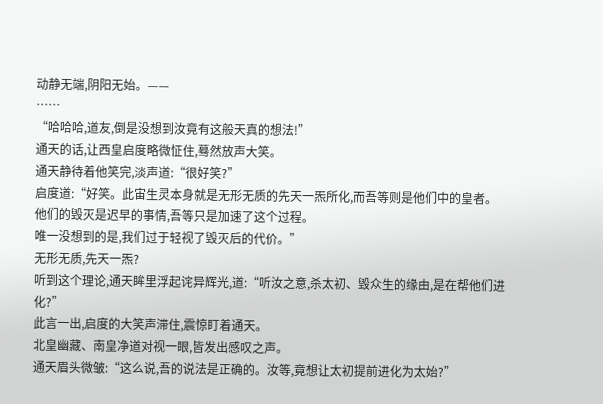动静无端,阴阳无始。——
……
“哈哈哈,道友,倒是没想到汝竟有这般天真的想法!”
通天的话,让西皇启度略微怔住,蓦然放声大笑。
通天静待着他笑完,淡声道:“很好笑?”
启度道:“好笑。此宙生灵本身就是无形无质的先天一炁所化,而吾等则是他们中的皇者。
他们的毁灭是迟早的事情,吾等只是加速了这个过程。
唯一没想到的是,我们过于轻视了毁灭后的代价。”
无形无质,先天一炁?
听到这个理论,通天眸里浮起诧异辉光,道:“听汝之意,杀太初、毁众生的缘由,是在帮他们进化?”
此言一出,启度的大笑声滞住,震惊盯着通天。
北皇幽藏、南皇净道对视一眼,皆发出感叹之声。
通天眉头微皱:“这么说,吾的说法是正确的。汝等,竟想让太初提前进化为太始?”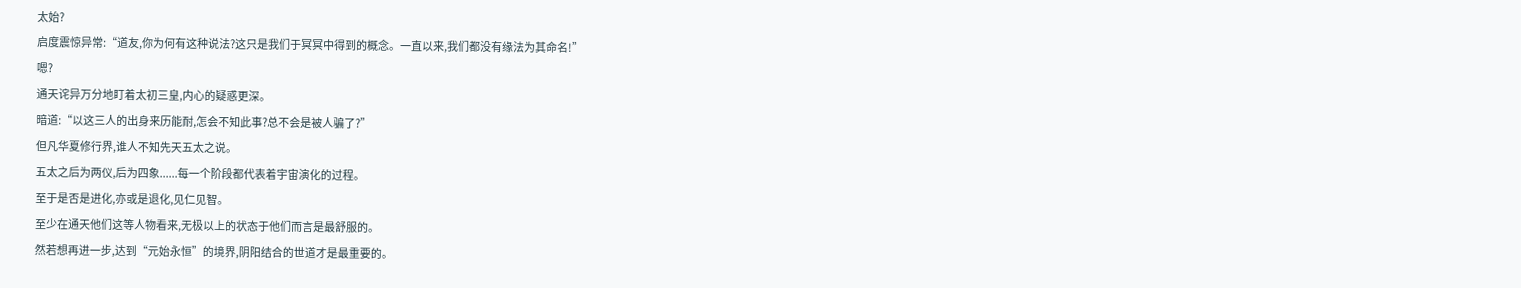太始?
启度震惊异常:“道友,你为何有这种说法?这只是我们于冥冥中得到的概念。一直以来,我们都没有缘法为其命名!”
嗯?
通天诧异万分地盯着太初三皇,内心的疑惑更深。
暗道:“以这三人的出身来历能耐,怎会不知此事?总不会是被人骗了?”
但凡华夏修行界,谁人不知先天五太之说。
五太之后为两仪,后为四象......每一个阶段都代表着宇宙演化的过程。
至于是否是进化,亦或是退化,见仁见智。
至少在通天他们这等人物看来,无极以上的状态于他们而言是最舒服的。
然若想再进一步,达到“元始永恒”的境界,阴阳结合的世道才是最重要的。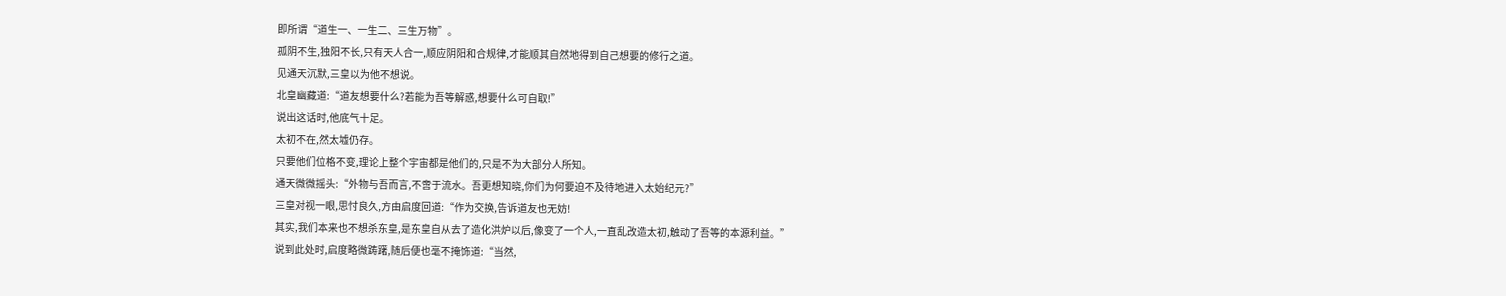即所谓“道生一、一生二、三生万物”。
孤阴不生,独阳不长,只有天人合一,顺应阴阳和合规律,才能顺其自然地得到自己想要的修行之道。
见通天沉默,三皇以为他不想说。
北皇幽藏道:“道友想要什么?若能为吾等解惑,想要什么可自取!”
说出这话时,他底气十足。
太初不在,然太墟仍存。
只要他们位格不变,理论上整个宇宙都是他们的,只是不为大部分人所知。
通天微微摇头:“外物与吾而言,不啻于流水。吾更想知晓,你们为何要迫不及待地进入太始纪元?”
三皇对视一眼,思忖良久,方由启度回道:“作为交换,告诉道友也无妨!
其实,我们本来也不想杀东皇,是东皇自从去了造化洪炉以后,像变了一个人,一直乱改造太初,触动了吾等的本源利益。”
说到此处时,启度略微踌躇,随后便也毫不掩饰道:“当然,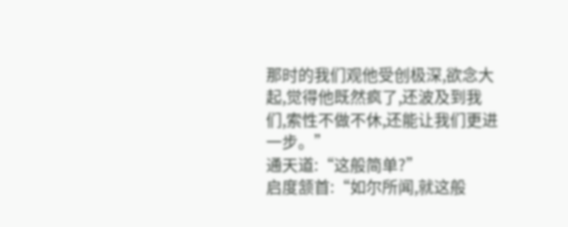那时的我们观他受创极深,欲念大起,觉得他既然疯了,还波及到我们,索性不做不休,还能让我们更进一步。”
通天道:“这般简单?”
启度颔首:“如尔所闻,就这般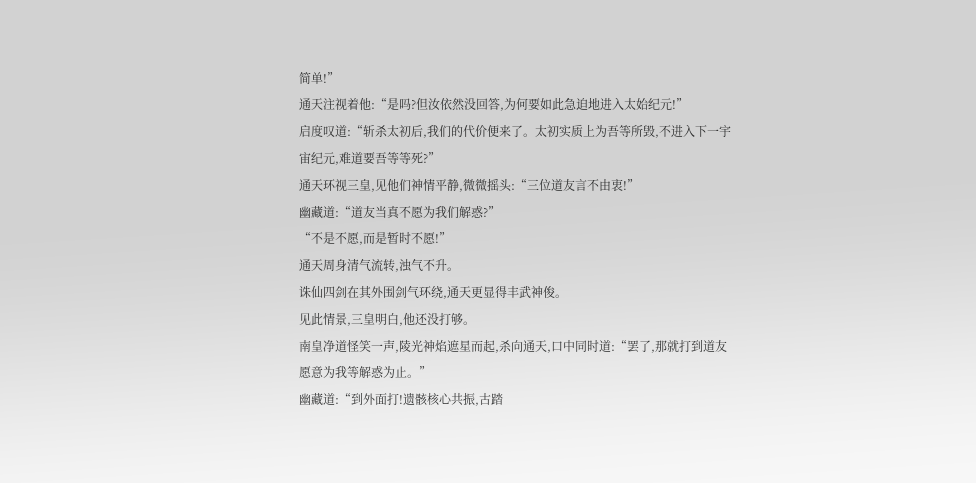简单!”
通天注视着他:“是吗?但汝依然没回答,为何要如此急迫地进入太始纪元!”
启度叹道:“斩杀太初后,我们的代价便来了。太初实质上为吾等所毁,不进入下一宇宙纪元,难道要吾等等死?”
通天环视三皇,见他们神情平静,微微摇头:“三位道友言不由衷!”
幽藏道:“道友当真不愿为我们解惑?”
“不是不愿,而是暂时不愿!”
通天周身清气流转,浊气不升。
诛仙四剑在其外围剑气环绕,通天更显得丰武神俊。
见此情景,三皇明白,他还没打够。
南皇净道怪笑一声,陵光神焰遮星而起,杀向通天,口中同时道:“罢了,那就打到道友愿意为我等解惑为止。”
幽藏道:“到外面打!遗骸核心共振,古踏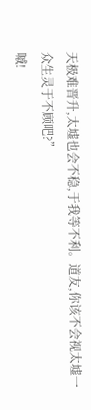天极难晋升,太墟也会不稳,于我等不利。道友,你该不会视太墟一众生灵于不顾吧?”
嘁!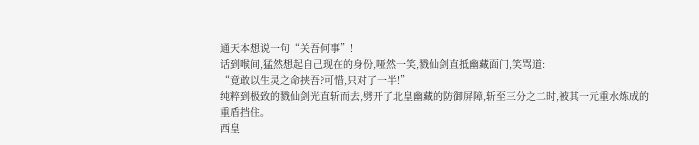通天本想说一句“关吾何事”!
话到喉间,猛然想起自己现在的身份,哑然一笑,戮仙剑直抵幽藏面门,笑骂道:
“竟敢以生灵之命挟吾?可惜,只对了一半!”
纯粹到极致的戮仙剑光直斩而去,劈开了北皇幽藏的防御屏障,斩至三分之二时,被其一元重水炼成的重盾挡住。
西皇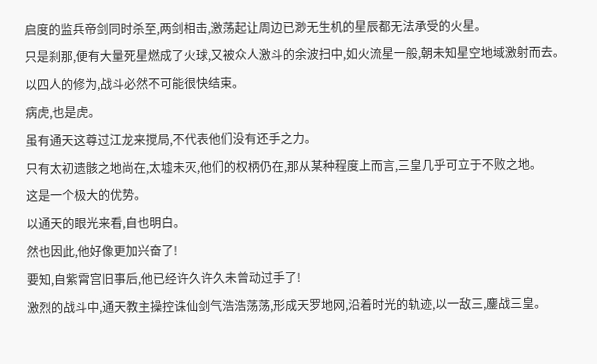启度的监兵帝剑同时杀至,两剑相击,激荡起让周边已渺无生机的星辰都无法承受的火星。
只是刹那,便有大量死星燃成了火球,又被众人激斗的余波扫中,如火流星一般,朝未知星空地域激射而去。
以四人的修为,战斗必然不可能很快结束。
病虎,也是虎。
虽有通天这尊过江龙来搅局,不代表他们没有还手之力。
只有太初遗骸之地尚在,太墟未灭,他们的权柄仍在,那从某种程度上而言,三皇几乎可立于不败之地。
这是一个极大的优势。
以通天的眼光来看,自也明白。
然也因此,他好像更加兴奋了!
要知,自紫霄宫旧事后,他已经许久许久未曾动过手了!
激烈的战斗中,通天教主操控诛仙剑气浩浩荡荡,形成天罗地网,沿着时光的轨迹,以一敌三,鏖战三皇。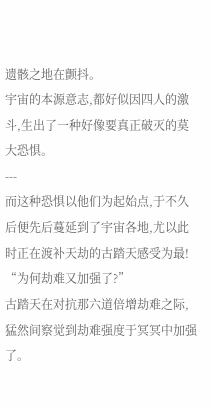遗骸之地在颤抖。
宇宙的本源意志,都好似因四人的激斗,生出了一种好像要真正破灭的莫大恐惧。
---
而这种恐惧以他们为起始点,于不久后便先后蔓延到了宇宙各地,尤以此时正在渡补天劫的古踏天感受为最!
“为何劫难又加强了?”
古踏天在对抗那六道倍增劫难之际,猛然间察觉到劫难强度于冥冥中加强了。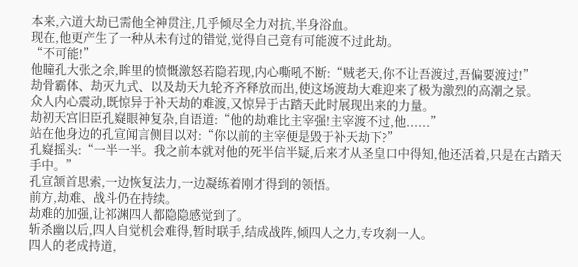本来,六道大劫已需他全神贯注,几乎倾尽全力对抗,半身浴血。
现在,他更产生了一种从未有过的错觉,觉得自己竟有可能渡不过此劫。
“不可能!”
他瞳孔大张之余,眸里的愤慨激怒若隐若现,内心嘶吼不断:“贼老天,你不让吾渡过,吾偏要渡过!”
劫骨霸体、劫灭九式、以及劫天九轮齐齐释放而出,使这场渡劫大难迎来了极为激烈的高潮之景。
众人内心震动,既惊异于补天劫的难渡,又惊异于古踏天此时展现出来的力量。
劫初天宫旧臣孔嶷眼神复杂,自语道:“他的劫难比主宰强!主宰渡不过,他......”
站在他身边的孔宣闻言侧目以对:“你以前的主宰便是毁于补天劫下?”
孔嶷摇头:“一半一半。我之前本就对他的死半信半疑,后来才从圣皇口中得知,他还活着,只是在古踏天手中。”
孔宣颔首思索,一边恢复法力,一边凝练着刚才得到的领悟。
前方,劫难、战斗仍在持续。
劫难的加强,让祁渊四人都隐隐感觉到了。
斩杀幽以后,四人自觉机会难得,暂时联手,结成战阵,倾四人之力,专攻刹一人。
四人的老成持道,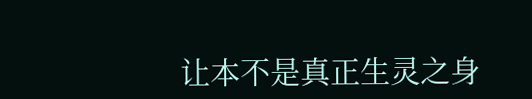让本不是真正生灵之身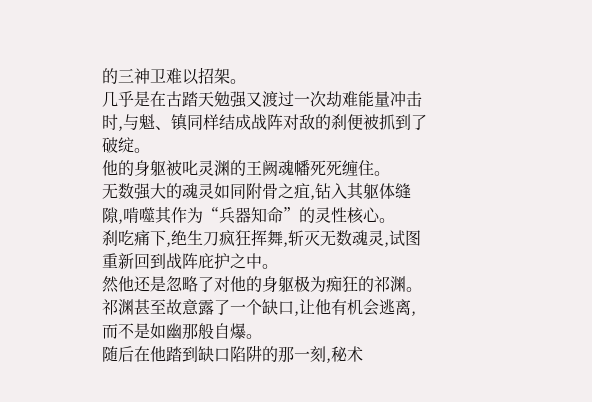的三神卫难以招架。
几乎是在古踏天勉强又渡过一次劫难能量冲击时,与魁、镇同样结成战阵对敌的刹便被抓到了破绽。
他的身躯被叱灵渊的王阙魂幡死死缠住。
无数强大的魂灵如同附骨之疽,钻入其躯体缝隙,啃噬其作为“兵器知命”的灵性核心。
刹吃痛下,绝生刀疯狂挥舞,斩灭无数魂灵,试图重新回到战阵庇护之中。
然他还是忽略了对他的身躯极为痴狂的祁渊。
祁渊甚至故意露了一个缺口,让他有机会逃离,而不是如幽那般自爆。
随后在他踏到缺口陷阱的那一刻,秘术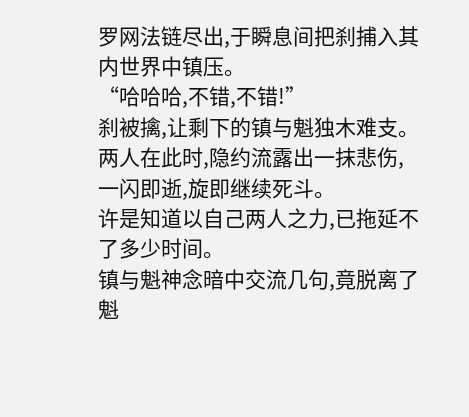罗网法链尽出,于瞬息间把刹捕入其内世界中镇压。
“哈哈哈,不错,不错!”
刹被擒,让剩下的镇与魁独木难支。
两人在此时,隐约流露出一抹悲伤,一闪即逝,旋即继续死斗。
许是知道以自己两人之力,已拖延不了多少时间。
镇与魁神念暗中交流几句,竟脱离了魁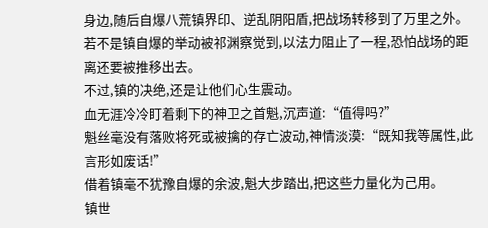身边,随后自爆八荒镇界印、逆乱阴阳盾,把战场转移到了万里之外。
若不是镇自爆的举动被祁渊察觉到,以法力阻止了一程,恐怕战场的距离还要被推移出去。
不过,镇的决绝,还是让他们心生震动。
血无涯冷冷盯着剩下的神卫之首魁,沉声道:“值得吗?”
魁丝毫没有落败将死或被擒的存亡波动,神情淡漠:“既知我等属性,此言形如废话!”
借着镇毫不犹豫自爆的余波,魁大步踏出,把这些力量化为己用。
镇世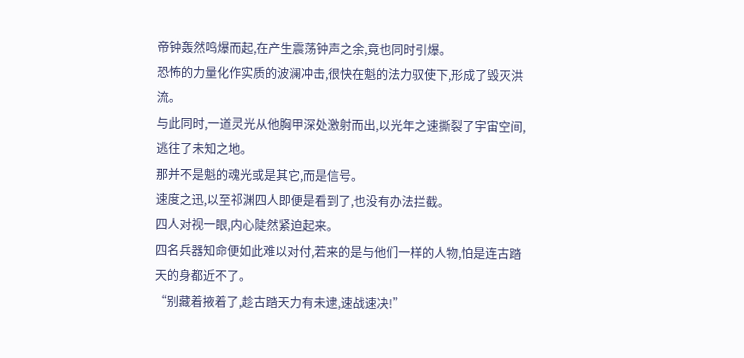帝钟轰然鸣爆而起,在产生震荡钟声之余,竟也同时引爆。
恐怖的力量化作实质的波澜冲击,很快在魁的法力驭使下,形成了毁灭洪流。
与此同时,一道灵光从他胸甲深处激射而出,以光年之速撕裂了宇宙空间,逃往了未知之地。
那并不是魁的魂光或是其它,而是信号。
速度之迅,以至祁渊四人即便是看到了,也没有办法拦截。
四人对视一眼,内心陡然紧迫起来。
四名兵器知命便如此难以对付,若来的是与他们一样的人物,怕是连古踏天的身都近不了。
“别藏着掖着了,趁古踏天力有未逮,速战速决!”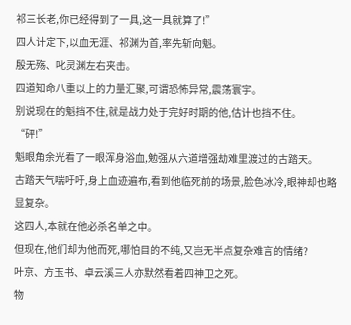祁三长老,你已经得到了一具,这一具就算了!”
四人计定下,以血无涯、祁渊为首,率先斩向魁。
殷无殇、叱灵渊左右夹击。
四道知命八重以上的力量汇聚,可谓恐怖异常,震荡寰宇。
别说现在的魁挡不住,就是战力处于完好时期的他,估计也挡不住。
“砰!”
魁眼角余光看了一眼浑身浴血,勉强从六道增强劫难里渡过的古踏天。
古踏天气喘吁吁,身上血迹遍布,看到他临死前的场景,脸色冰冷,眼神却也略显复杂。
这四人,本就在他必杀名单之中。
但现在,他们却为他而死,哪怕目的不纯,又岂无半点复杂难言的情绪?
叶京、方玉书、卓云溪三人亦默然看着四神卫之死。
物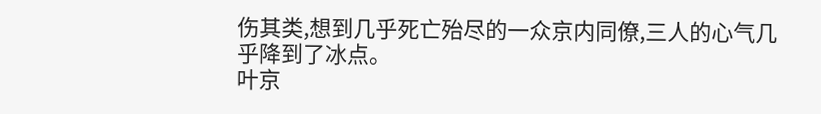伤其类,想到几乎死亡殆尽的一众京内同僚,三人的心气几乎降到了冰点。
叶京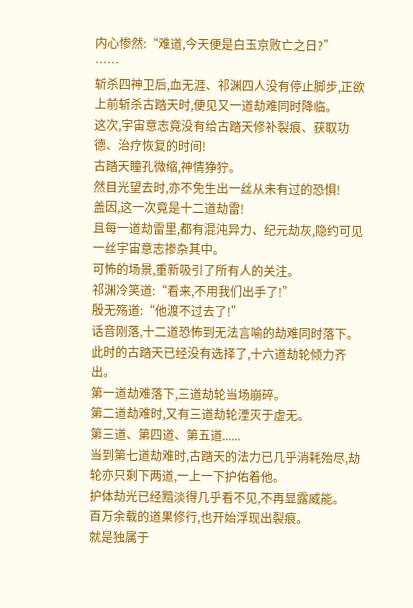内心惨然:“难道,今天便是白玉京败亡之日?”
……
斩杀四神卫后,血无涯、祁渊四人没有停止脚步,正欲上前斩杀古踏天时,便见又一道劫难同时降临。
这次,宇宙意志竟没有给古踏天修补裂痕、获取功德、治疗恢复的时间!
古踏天瞳孔微缩,神情狰狞。
然目光望去时,亦不免生出一丝从未有过的恐惧!
盖因,这一次竟是十二道劫雷!
且每一道劫雷里,都有混沌异力、纪元劫灰,隐约可见一丝宇宙意志掺杂其中。
可怖的场景,重新吸引了所有人的关注。
祁渊冷笑道:“看来,不用我们出手了!”
殷无殇道:“他渡不过去了!”
话音刚落,十二道恐怖到无法言喻的劫难同时落下。
此时的古踏天已经没有选择了,十六道劫轮倾力齐出。
第一道劫难落下,三道劫轮当场崩碎。
第二道劫难时,又有三道劫轮湮灭于虚无。
第三道、第四道、第五道......
当到第七道劫难时,古踏天的法力已几乎消耗殆尽,劫轮亦只剩下两道,一上一下护佑着他。
护体劫光已经黯淡得几乎看不见,不再显露威能。
百万余载的道果修行,也开始浮现出裂痕。
就是独属于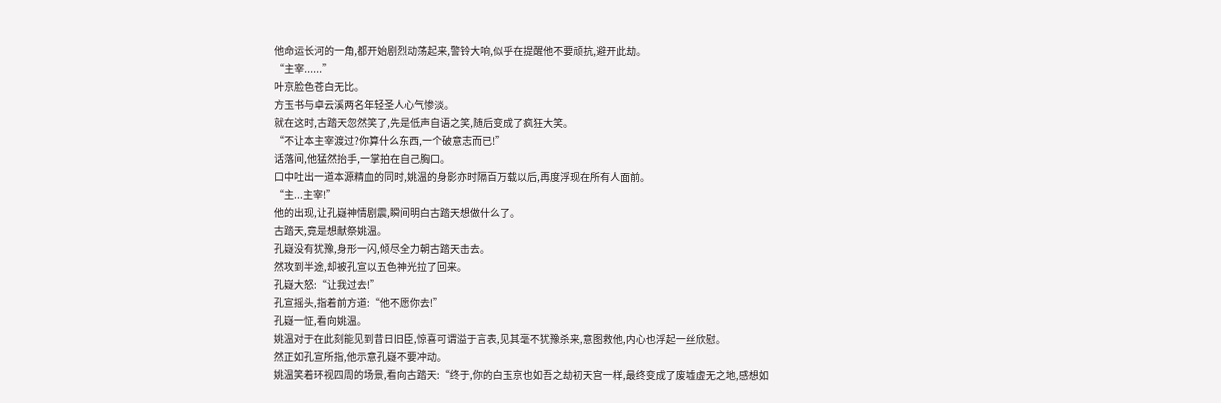他命运长河的一角,都开始剧烈动荡起来,警铃大响,似乎在提醒他不要顽抗,避开此劫。
“主宰......”
叶京脸色苍白无比。
方玉书与卓云溪两名年轻圣人心气惨淡。
就在这时,古踏天忽然笑了,先是低声自语之笑,随后变成了疯狂大笑。
“不让本主宰渡过?你算什么东西,一个破意志而已!”
话落间,他猛然抬手,一掌拍在自己胸口。
口中吐出一道本源精血的同时,姚温的身影亦时隔百万载以后,再度浮现在所有人面前。
“主...主宰!”
他的出现,让孔嶷神情剧震,瞬间明白古踏天想做什么了。
古踏天,竟是想献祭姚温。
孔嶷没有犹豫,身形一闪,倾尽全力朝古踏天击去。
然攻到半途,却被孔宣以五色神光拉了回来。
孔嶷大怒:“让我过去!”
孔宣摇头,指着前方道:“他不愿你去!”
孔嶷一怔,看向姚温。
姚温对于在此刻能见到昔日旧臣,惊喜可谓溢于言表,见其毫不犹豫杀来,意图救他,内心也浮起一丝欣慰。
然正如孔宣所指,他示意孔嶷不要冲动。
姚温笑着环视四周的场景,看向古踏天:“终于,你的白玉京也如吾之劫初天宫一样,最终变成了废墟虚无之地,感想如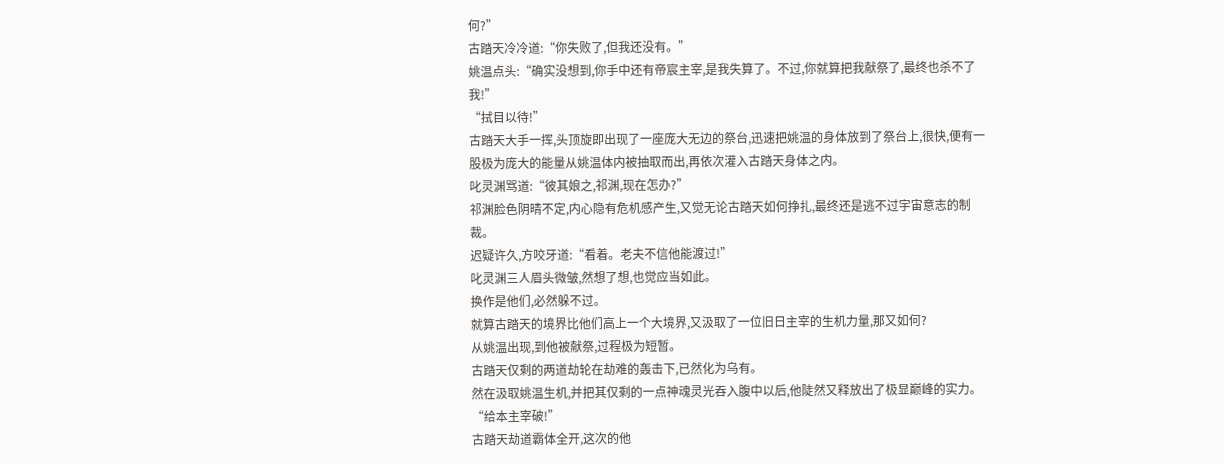何?”
古踏天冷冷道:“你失败了,但我还没有。”
姚温点头:“确实没想到,你手中还有帝宸主宰,是我失算了。不过,你就算把我献祭了,最终也杀不了我!”
“拭目以待!”
古踏天大手一挥,头顶旋即出现了一座庞大无边的祭台,迅速把姚温的身体放到了祭台上,很快,便有一股极为庞大的能量从姚温体内被抽取而出,再依次灌入古踏天身体之内。
叱灵渊骂道:“彼其娘之,祁渊,现在怎办?”
祁渊脸色阴晴不定,内心隐有危机感产生,又觉无论古踏天如何挣扎,最终还是逃不过宇宙意志的制裁。
迟疑许久,方咬牙道:“看着。老夫不信他能渡过!”
叱灵渊三人眉头微皱,然想了想,也觉应当如此。
换作是他们,必然躲不过。
就算古踏天的境界比他们高上一个大境界,又汲取了一位旧日主宰的生机力量,那又如何?
从姚温出现,到他被献祭,过程极为短暂。
古踏天仅剩的两道劫轮在劫难的轰击下,已然化为乌有。
然在汲取姚温生机,并把其仅剩的一点神魂灵光吞入腹中以后,他陡然又释放出了极显巅峰的实力。
“给本主宰破!”
古踏天劫道霸体全开,这次的他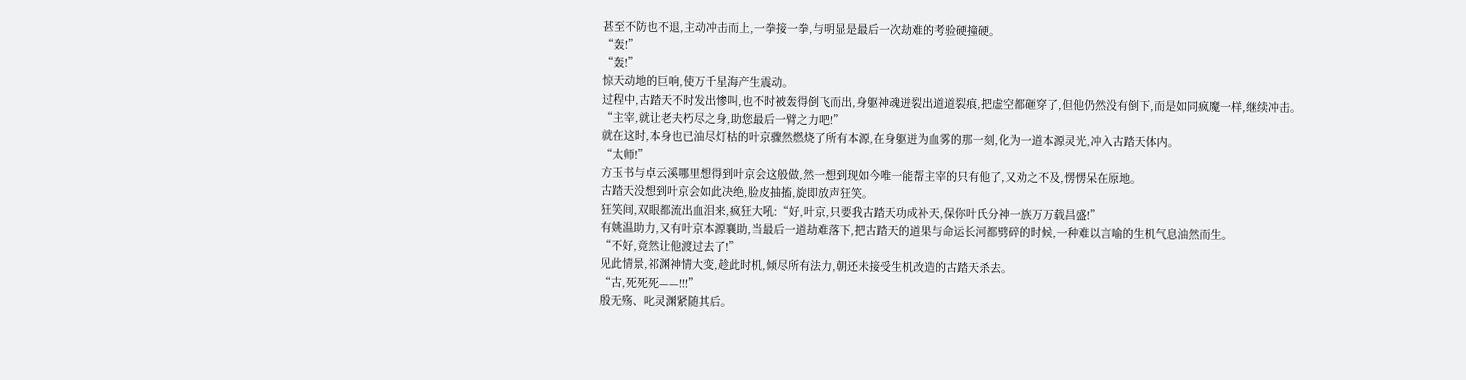甚至不防也不退,主动冲击而上,一拳接一拳,与明显是最后一次劫难的考验硬撞硬。
“轰!”
“轰!”
惊天动地的巨响,使万千星海产生震动。
过程中,古踏天不时发出惨叫,也不时被轰得倒飞而出,身躯神魂迸裂出道道裂痕,把虚空都砸穿了,但他仍然没有倒下,而是如同疯魔一样,继续冲击。
“主宰,就让老夫朽尽之身,助您最后一臂之力吧!”
就在这时,本身也已油尽灯枯的叶京骤然燃烧了所有本源,在身躯迸为血雾的那一刻,化为一道本源灵光,冲入古踏天体内。
“太师!”
方玉书与卓云溪哪里想得到叶京会这般做,然一想到现如今唯一能帮主宰的只有他了,又劝之不及,愣愣呆在原地。
古踏天没想到叶京会如此决绝,脸皮抽搐,旋即放声狂笑。
狂笑间,双眼都流出血泪来,疯狂大吼:“好,叶京,只要我古踏天功成补天,保你叶氏分神一族万万载昌盛!”
有姚温助力,又有叶京本源襄助,当最后一道劫难落下,把古踏天的道果与命运长河都劈碎的时候,一种难以言喻的生机气息油然而生。
“不好,竟然让他渡过去了!”
见此情景,祁渊神情大变,趁此时机,倾尽所有法力,朝还未接受生机改造的古踏天杀去。
“古,死死死——!!!”
殷无殇、叱灵渊紧随其后。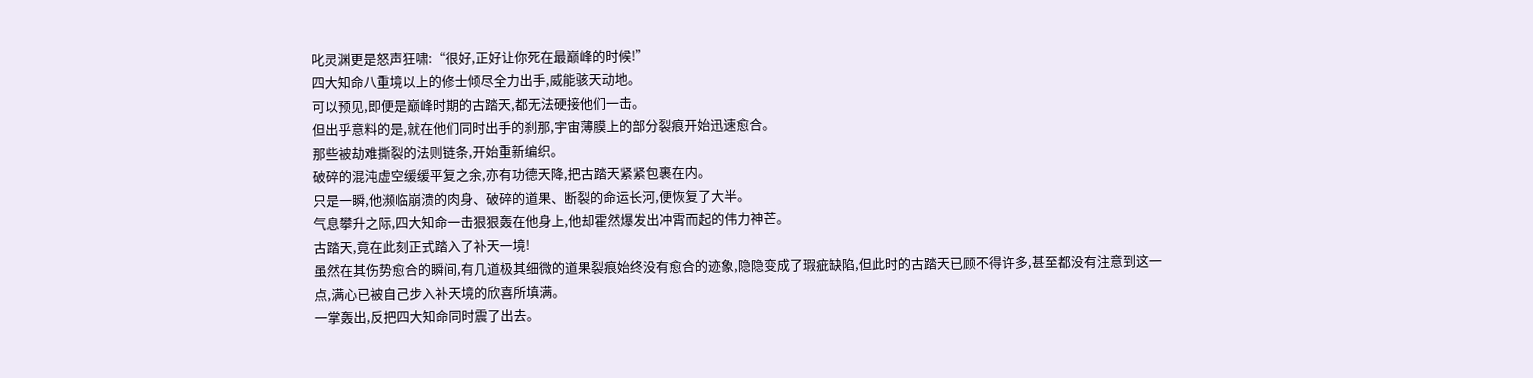叱灵渊更是怒声狂啸:“很好,正好让你死在最巅峰的时候!”
四大知命八重境以上的修士倾尽全力出手,威能骇天动地。
可以预见,即便是巅峰时期的古踏天,都无法硬接他们一击。
但出乎意料的是,就在他们同时出手的刹那,宇宙薄膜上的部分裂痕开始迅速愈合。
那些被劫难撕裂的法则链条,开始重新编织。
破碎的混沌虚空缓缓平复之余,亦有功德天降,把古踏天紧紧包裹在内。
只是一瞬,他濒临崩溃的肉身、破碎的道果、断裂的命运长河,便恢复了大半。
气息攀升之际,四大知命一击狠狠轰在他身上,他却霍然爆发出冲霄而起的伟力神芒。
古踏天,竟在此刻正式踏入了补天一境!
虽然在其伤势愈合的瞬间,有几道极其细微的道果裂痕始终没有愈合的迹象,隐隐变成了瑕疵缺陷,但此时的古踏天已顾不得许多,甚至都没有注意到这一点,满心已被自己步入补天境的欣喜所填满。
一掌轰出,反把四大知命同时震了出去。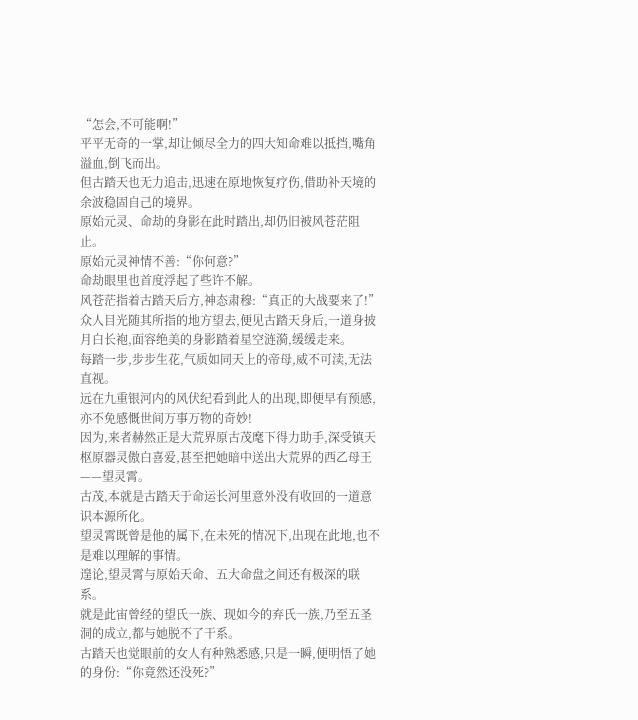“怎会,不可能啊!”
平平无奇的一掌,却让倾尽全力的四大知命难以抵挡,嘴角溢血,倒飞而出。
但古踏天也无力追击,迅速在原地恢复疗伤,借助补天境的余波稳固自己的境界。
原始元灵、命劫的身影在此时踏出,却仍旧被风苍茫阻止。
原始元灵神情不善:“你何意?”
命劫眼里也首度浮起了些许不解。
风苍茫指着古踏天后方,神态肃穆:“真正的大战要来了!”
众人目光随其所指的地方望去,便见古踏天身后,一道身披月白长袍,面容绝美的身影踏着星空涟漪,缓缓走来。
每踏一步,步步生花,气质如同天上的帝母,威不可渎,无法直视。
远在九重银河内的风伏纪看到此人的出现,即便早有预感,亦不免感慨世间万事万物的奇妙!
因为,来者赫然正是大荒界原古茂麾下得力助手,深受镇天枢原器灵傲白喜爱,甚至把她暗中送出大荒界的西乙母王——望灵霄。
古茂,本就是古踏天于命运长河里意外没有收回的一道意识本源所化。
望灵霄既曾是他的属下,在未死的情况下,出现在此地,也不是难以理解的事情。
遑论,望灵霄与原始天命、五大命盘之间还有极深的联系。
就是此宙曾经的望氏一族、现如今的弃氏一族,乃至五圣洞的成立,都与她脱不了干系。
古踏天也觉眼前的女人有种熟悉感,只是一瞬,便明悟了她的身份:“你竟然还没死?”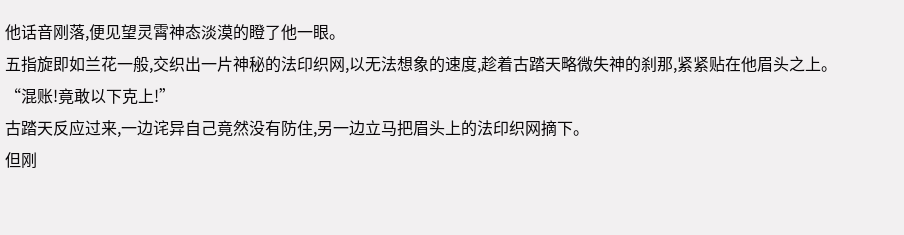他话音刚落,便见望灵霄神态淡漠的瞪了他一眼。
五指旋即如兰花一般,交织出一片神秘的法印织网,以无法想象的速度,趁着古踏天略微失神的刹那,紧紧贴在他眉头之上。
“混账!竟敢以下克上!”
古踏天反应过来,一边诧异自己竟然没有防住,另一边立马把眉头上的法印织网摘下。
但刚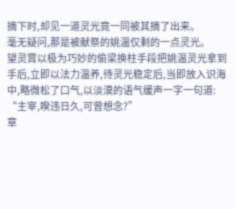摘下时,却见一道灵光竟一同被其摘了出来。
毫无疑问,那是被献祭的姚温仅剩的一点灵光。
望灵霄以极为巧妙的偷梁换柱手段把姚温灵光拿到手后,立即以法力温养,待灵光稳定后,当即放入识海中,略微松了口气,以淡漠的语气缓声一字一句道:
“主宰,睽违日久,可曾想念?”
章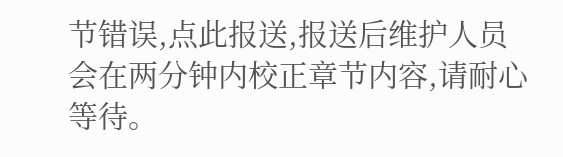节错误,点此报送,报送后维护人员会在两分钟内校正章节内容,请耐心等待。